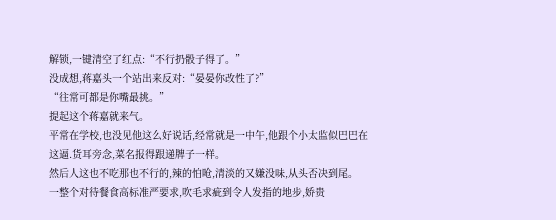解锁,一键清空了红点:“不行扔骰子得了。”
没成想,蒋嘉头一个站出来反对:“晏晏你改性了?”
“往常可都是你嘴最挑。”
提起这个蒋嘉就来气。
平常在学校,也没见他这么好说话,经常就是一中午,他跟个小太监似巴巴在这逼.货耳旁念,菜名报得跟递牌子一样。
然后人这也不吃那也不行的,辣的怕呛,清淡的又嫌没味,从头否决到尾。
一整个对待餐食高标准严要求,吹毛求疵到令人发指的地步,娇贵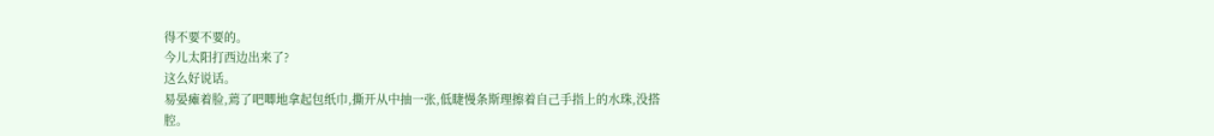得不要不要的。
今儿太阳打西边出来了?
这么好说话。
易晏瘫着脸,蔫了吧唧地拿起包纸巾,撕开从中抽一张,低睫慢条斯理擦着自己手指上的水珠,没搭腔。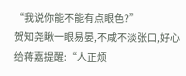“我说你能不能有点眼色?”
贺知尧瞅一眼易晏,不咸不淡张口,好心给蒋嘉提醒:“人正烦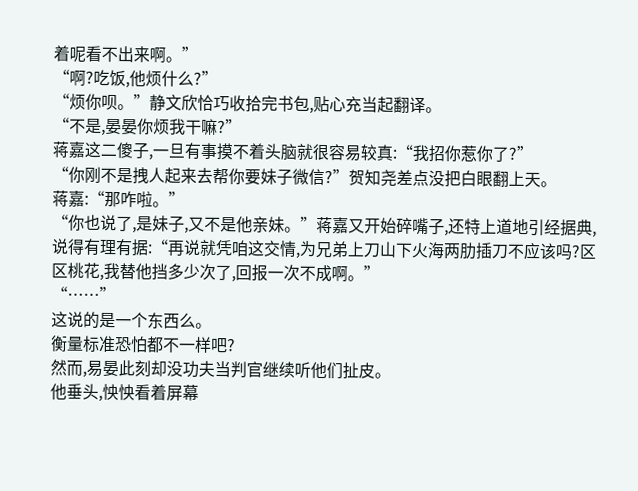着呢看不出来啊。”
“啊?吃饭,他烦什么?”
“烦你呗。”静文欣恰巧收拾完书包,贴心充当起翻译。
“不是,晏晏你烦我干嘛?”
蒋嘉这二傻子,一旦有事摸不着头脑就很容易较真:“我招你惹你了?”
“你刚不是拽人起来去帮你要妹子微信?”贺知尧差点没把白眼翻上天。
蒋嘉:“那咋啦。”
“你也说了,是妹子,又不是他亲妹。”蒋嘉又开始碎嘴子,还特上道地引经据典,说得有理有据:“再说就凭咱这交情,为兄弟上刀山下火海两肋插刀不应该吗?区区桃花,我替他挡多少次了,回报一次不成啊。”
“……”
这说的是一个东西么。
衡量标准恐怕都不一样吧?
然而,易晏此刻却没功夫当判官继续听他们扯皮。
他垂头,怏怏看着屏幕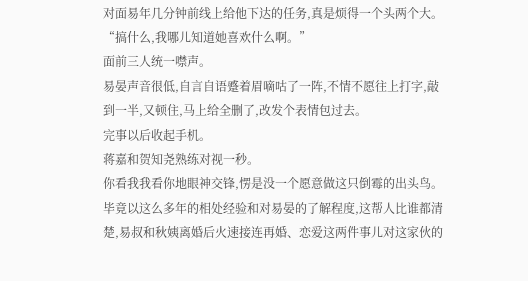对面易年几分钟前线上给他下达的任务,真是烦得一个头两个大。
“搞什么,我哪儿知道她喜欢什么啊。”
面前三人统一噤声。
易晏声音很低,自言自语蹙着眉嘀咕了一阵,不情不愿往上打字,敲到一半,又顿住,马上给全删了,改发个表情包过去。
完事以后收起手机。
蒋嘉和贺知尧熟练对视一秒。
你看我我看你地眼神交锋,愣是没一个愿意做这只倒霉的出头鸟。
毕竟以这么多年的相处经验和对易晏的了解程度,这帮人比谁都清楚,易叔和秋姨离婚后火速接连再婚、恋爱这两件事儿对这家伙的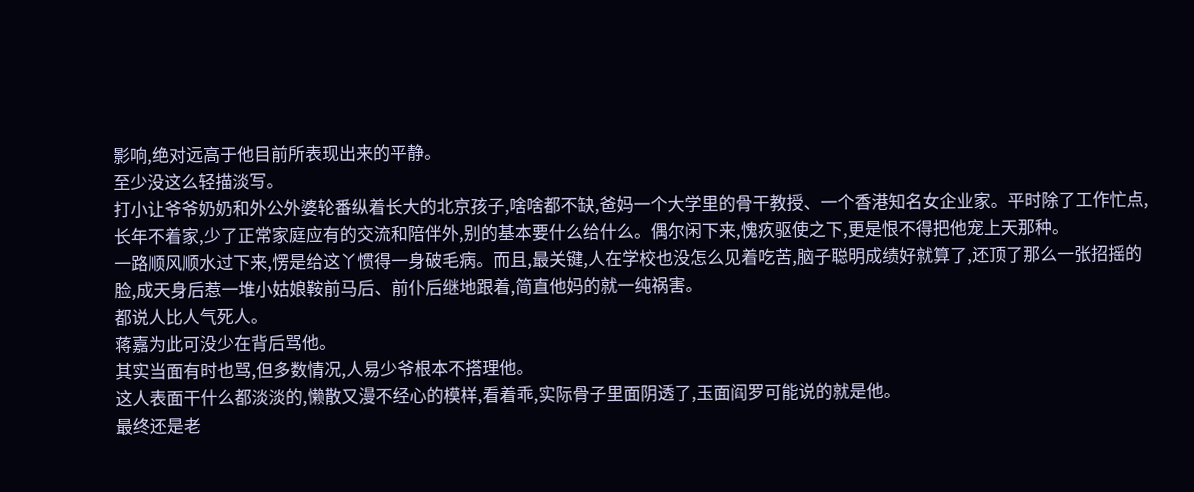影响,绝对远高于他目前所表现出来的平静。
至少没这么轻描淡写。
打小让爷爷奶奶和外公外婆轮番纵着长大的北京孩子,啥啥都不缺,爸妈一个大学里的骨干教授、一个香港知名女企业家。平时除了工作忙点,长年不着家,少了正常家庭应有的交流和陪伴外,别的基本要什么给什么。偶尔闲下来,愧疚驱使之下,更是恨不得把他宠上天那种。
一路顺风顺水过下来,愣是给这丫惯得一身破毛病。而且,最关键,人在学校也没怎么见着吃苦,脑子聪明成绩好就算了,还顶了那么一张招摇的脸,成天身后惹一堆小姑娘鞍前马后、前仆后继地跟着,简直他妈的就一纯祸害。
都说人比人气死人。
蒋嘉为此可没少在背后骂他。
其实当面有时也骂,但多数情况,人易少爷根本不搭理他。
这人表面干什么都淡淡的,懒散又漫不经心的模样,看着乖,实际骨子里面阴透了,玉面阎罗可能说的就是他。
最终还是老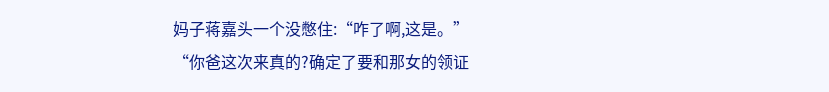妈子蒋嘉头一个没憋住:“咋了啊,这是。”
“你爸这次来真的?确定了要和那女的领证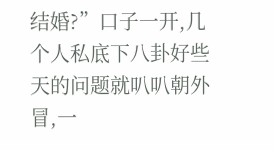结婚?”口子一开,几个人私底下八卦好些天的问题就叭叭朝外冒,一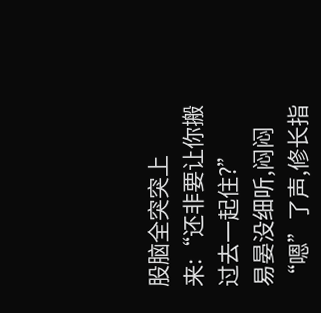股脑全突突上来:“还非要让你搬过去一起住?”
易晏没细听,闷闷“嗯”了声,修长指